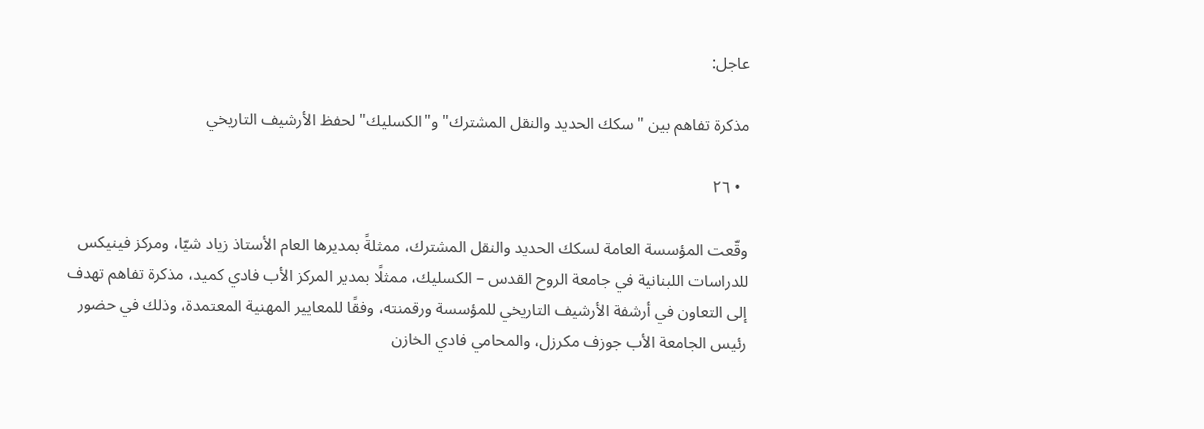عاجل:

مذكرة تفاهم بين "سكك الحديد والنقل المشترك" و"الكسليك" لحفظ الأرشيف التاريخي

  • ٢٦

وقّعت المؤسسة العامة لسكك الحديد والنقل المشترك، ممثلةً بمديرها العام الأستاذ زياد شيّا، ومركز فينيكس للدراسات اللبنانية في جامعة الروح القدس – الكسليك، ممثلًا بمدير المركز الأب فادي كميد، مذكرة تفاهم تهدف إلى التعاون في أرشفة الأرشيف التاريخي للمؤسسة ورقمنته، وفقًا للمعايير المهنية المعتمدة، وذلك في حضور رئيس الجامعة الأب جوزف مكرزل، والمحامي فادي الخازن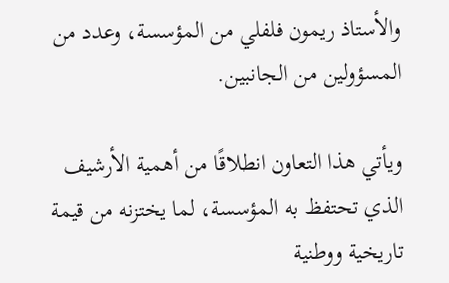والأستاذ ريمون فلفلي من المؤسسة، وعدد من المسؤولين من الجانبين.

ويأتي هذا التعاون انطلاقًا من أهمية الأرشيف الذي تحتفظ به المؤسسة، لما يختزنه من قيمة تاريخية ووطنية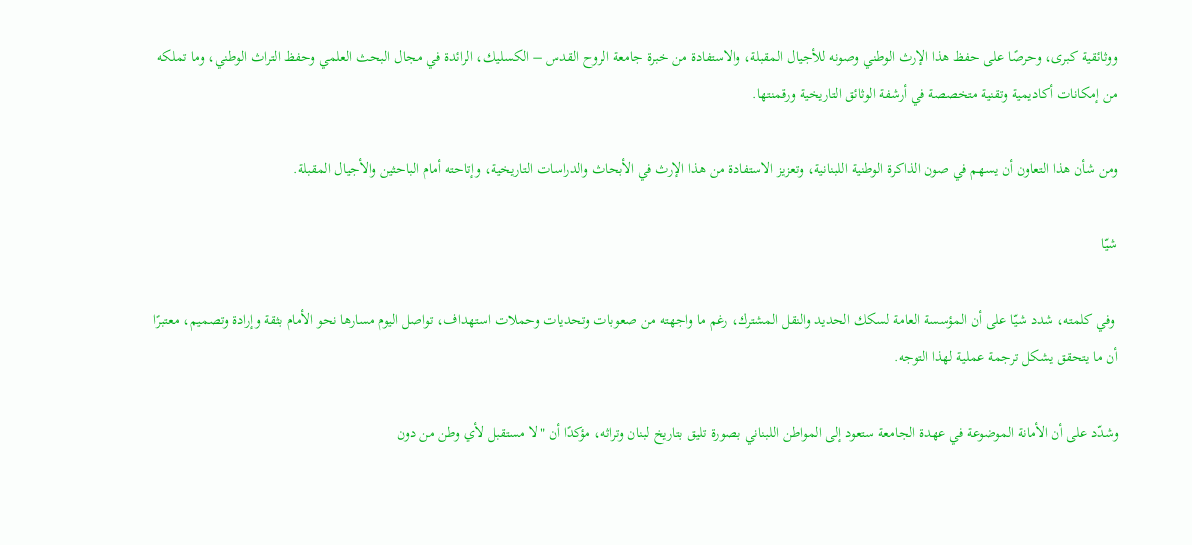ووثائقية كبرى، وحرصًا على حفظ هذا الإرث الوطني وصونه للأجيال المقبلة، والاستفادة من خبرة جامعة الروح القدس – الكسليك، الرائدة في مجال البحث العلمي وحفظ التراث الوطني، وما تملكه من إمكانات أكاديمية وتقنية متخصصة في أرشفة الوثائق التاريخية ورقمنتها.

ومن شأن هذا التعاون أن يسهم في صون الذاكرة الوطنية اللبنانية، وتعزيز الاستفادة من هذا الإرث في الأبحاث والدراسات التاريخية، وإتاحته أمام الباحثين والأجيال المقبلة.

شيّا

 وفي كلمته، شدد شيّا على أن المؤسسة العامة لسكك الحديد والنقل المشترك، رغم ما واجهته من صعوبات وتحديات وحملات استهداف، تواصل اليوم مسارها نحو الأمام بثقة وإرادة وتصميم، معتبرًا أن ما يتحقق يشكل ترجمة عملية لهذا التوجه.

وشدّد على أن الأمانة الموضوعة في عهدة الجامعة ستعود إلى المواطن اللبناني بصورة تليق بتاريخ لبنان وتراثه، مؤكدًا أن "لا مستقبل لأي وطن من دون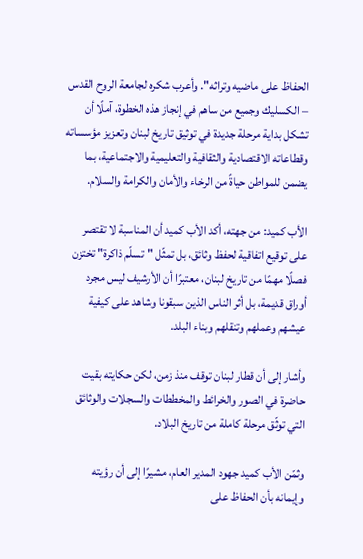الحفاظ على ماضيه وتراثه". وأعرب شكره لجامعة الروح القدس – الكسليك وجميع من ساهم في إنجاز هذه الخطوة، آملًا أن تشكل بداية مرحلة جديدة في توثيق تاريخ لبنان وتعزيز مؤسساته وقطاعاته الاقتصادية والثقافية والتعليمية والاجتماعية، بما يضمن للمواطن حياةً من الرخاء والأمان والكرامة والسلام.

الأب كميد: من جهته، أكد الأب كميد أن المناسبة لا تقتصر على توقيع اتفاقية لحفظ وثائق، بل تمثّل "تسلّم ذاكرة" تختزن فصلًا مهمًا من تاريخ لبنان، معتبرًا أن الأرشيف ليس مجرد أوراق قديمة، بل أثر الناس الذين سبقونا وشاهد على كيفية عيشهم وعملهم وتنقلهم وبناء البلد.

وأشار إلى أن قطار لبنان توقف منذ زمن، لكن حكايته بقيت حاضرة في الصور والخرائط والمخططات والسجلات والوثائق التي توثّق مرحلة كاملة من تاريخ البلاد.

وثمّن الأب كميد جهود المدير العام، مشيرًا إلى أن رؤيته وإيمانه بأن الحفاظ على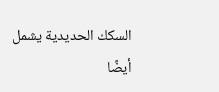السكك الحديدية يشمل أيضًا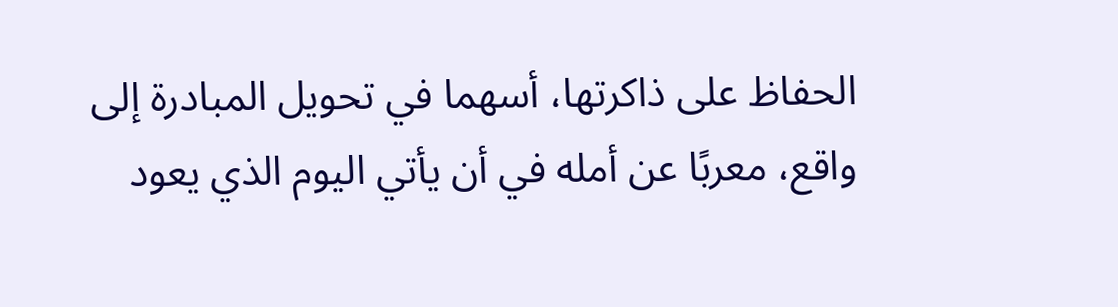الحفاظ على ذاكرتها، أسهما في تحويل المبادرة إلى واقع، معربًا عن أمله في أن يأتي اليوم الذي يعود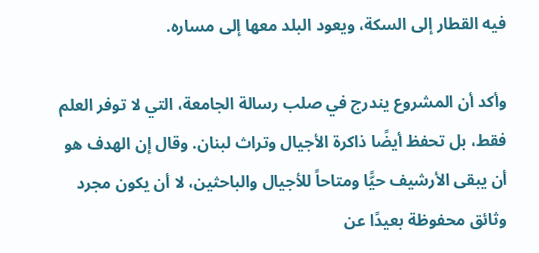فيه القطار إلى السكة، ويعود البلد معها إلى مساره.

وأكد أن المشروع يندرج في صلب رسالة الجامعة، التي لا توفر العلم فقط، بل تحفظ أيضًا ذاكرة الأجيال وتراث لبنان. وقال إن الهدف هو أن يبقى الأرشيف حيًّا ومتاحاً للأجيال والباحثين، لا أن يكون مجرد وثائق محفوظة بعيدًا عن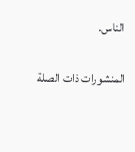الناس.

المنشورات ذات الصلة